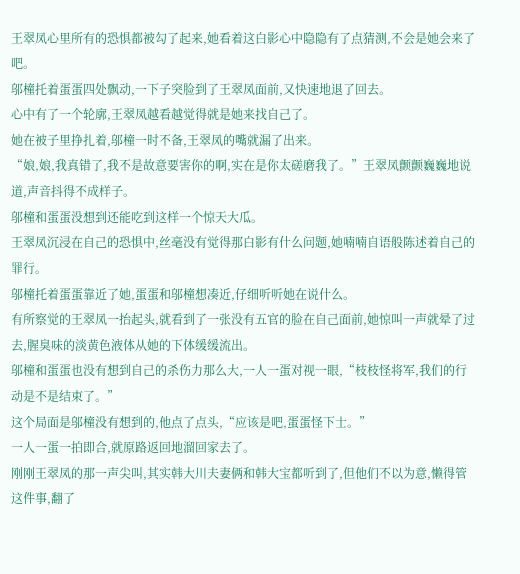王翠凤心里所有的恐惧都被勾了起来,她看着这白影心中隐隐有了点猜测,不会是她会来了吧。
邬橦托着蛋蛋四处飘动,一下子突脸到了王翠凤面前,又快速地退了回去。
心中有了一个轮廓,王翠凤越看越觉得就是她来找自己了。
她在被子里挣扎着,邬橦一时不备,王翠凤的嘴就漏了出来。
“娘,娘,我真错了,我不是故意要害你的啊,实在是你太磋磨我了。”王翠凤颤颤巍巍地说道,声音抖得不成样子。
邬橦和蛋蛋没想到还能吃到这样一个惊天大瓜。
王翠凤沉浸在自己的恐惧中,丝毫没有觉得那白影有什么问题,她喃喃自语般陈述着自己的罪行。
邬橦托着蛋蛋靠近了她,蛋蛋和邬橦想凑近,仔细听听她在说什么。
有所察觉的王翠凤一抬起头,就看到了一张没有五官的脸在自己面前,她惊叫一声就晕了过去,腥臭味的淡黄色液体从她的下体缓缓流出。
邬橦和蛋蛋也没有想到自己的杀伤力那么大,一人一蛋对视一眼,“枝枝怪将军,我们的行动是不是结束了。”
这个局面是邬橦没有想到的,他点了点头,“应该是吧,蛋蛋怪下士。”
一人一蛋一拍即合,就原路返回地溜回家去了。
刚刚王翠凤的那一声尖叫,其实韩大川夫妻俩和韩大宝都听到了,但他们不以为意,懒得管这件事,翻了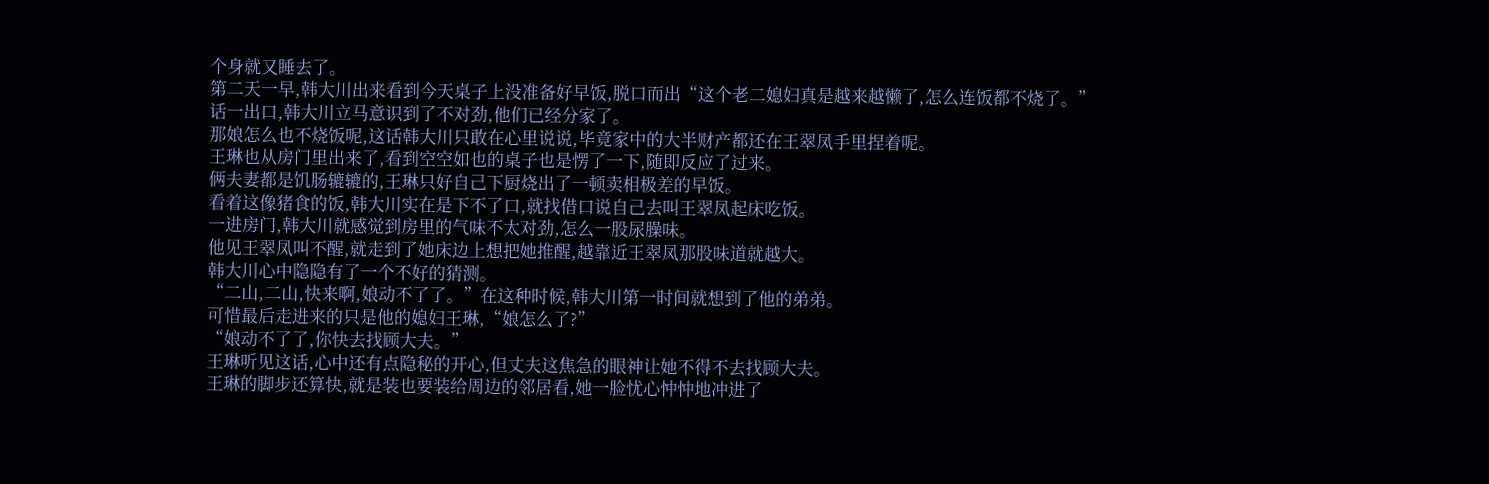个身就又睡去了。
第二天一早,韩大川出来看到今天桌子上没准备好早饭,脱口而出“这个老二媳妇真是越来越懒了,怎么连饭都不烧了。”
话一出口,韩大川立马意识到了不对劲,他们已经分家了。
那娘怎么也不烧饭呢,这话韩大川只敢在心里说说,毕竟家中的大半财产都还在王翠凤手里捏着呢。
王琳也从房门里出来了,看到空空如也的桌子也是愣了一下,随即反应了过来。
俩夫妻都是饥肠辘辘的,王琳只好自己下厨烧出了一顿卖相极差的早饭。
看着这像猪食的饭,韩大川实在是下不了口,就找借口说自己去叫王翠凤起床吃饭。
一进房门,韩大川就感觉到房里的气味不太对劲,怎么一股尿臊味。
他见王翠凤叫不醒,就走到了她床边上想把她推醒,越靠近王翠凤那股味道就越大。
韩大川心中隐隐有了一个不好的猜测。
“二山,二山,快来啊,娘动不了了。”在这种时候,韩大川第一时间就想到了他的弟弟。
可惜最后走进来的只是他的媳妇王琳,“娘怎么了?”
“娘动不了了,你快去找顾大夫。”
王琳听见这话,心中还有点隐秘的开心,但丈夫这焦急的眼神让她不得不去找顾大夫。
王琳的脚步还算快,就是装也要装给周边的邻居看,她一脸忧心忡忡地冲进了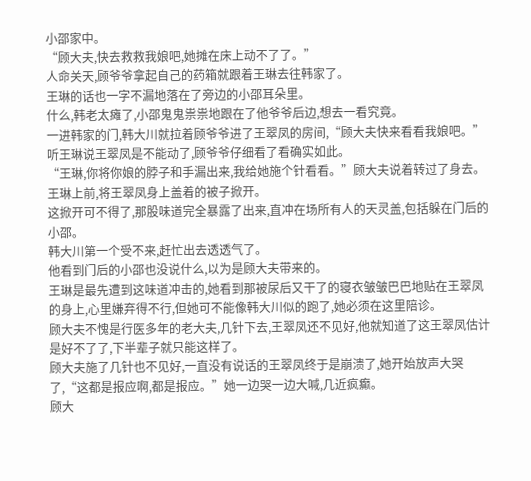小邵家中。
“顾大夫,快去救救我娘吧,她摊在床上动不了了。”
人命关天,顾爷爷拿起自己的药箱就跟着王琳去往韩家了。
王琳的话也一字不漏地落在了旁边的小邵耳朵里。
什么,韩老太瘫了,小邵鬼鬼祟祟地跟在了他爷爷后边,想去一看究竟。
一进韩家的门,韩大川就拉着顾爷爷进了王翠凤的房间,“顾大夫快来看看我娘吧。”
听王琳说王翠凤是不能动了,顾爷爷仔细看了看确实如此。
“王琳,你将你娘的脖子和手漏出来,我给她施个针看看。”顾大夫说着转过了身去。
王琳上前,将王翠凤身上盖着的被子掀开。
这掀开可不得了,那股味道完全暴露了出来,直冲在场所有人的天灵盖,包括躲在门后的小邵。
韩大川第一个受不来,赶忙出去透透气了。
他看到门后的小邵也没说什么,以为是顾大夫带来的。
王琳是最先遭到这味道冲击的,她看到那被尿后又干了的寝衣皱皱巴巴地贴在王翠凤的身上,心里嫌弃得不行,但她可不能像韩大川似的跑了,她必须在这里陪诊。
顾大夫不愧是行医多年的老大夫,几针下去,王翠凤还不见好,他就知道了这王翠凤估计是好不了了,下半辈子就只能这样了。
顾大夫施了几针也不见好,一直没有说话的王翠凤终于是崩溃了,她开始放声大哭了,“这都是报应啊,都是报应。”她一边哭一边大喊,几近疯癫。
顾大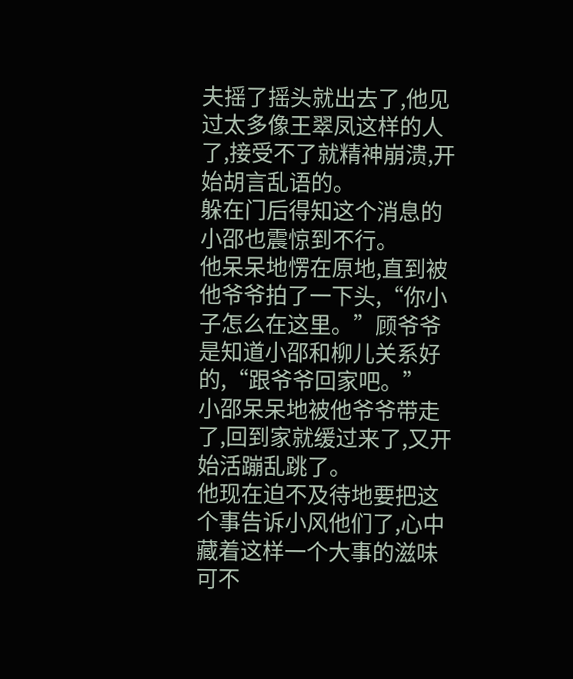夫摇了摇头就出去了,他见过太多像王翠凤这样的人了,接受不了就精神崩溃,开始胡言乱语的。
躲在门后得知这个消息的小邵也震惊到不行。
他呆呆地愣在原地,直到被他爷爷拍了一下头,“你小子怎么在这里。”顾爷爷是知道小邵和柳儿关系好的,“跟爷爷回家吧。”
小邵呆呆地被他爷爷带走了,回到家就缓过来了,又开始活蹦乱跳了。
他现在迫不及待地要把这个事告诉小风他们了,心中藏着这样一个大事的滋味可不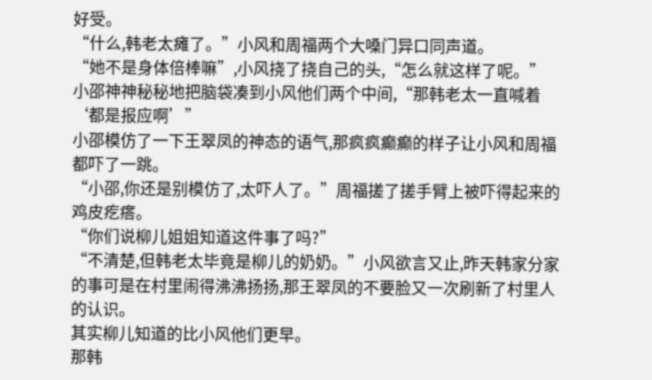好受。
“什么,韩老太瘫了。”小风和周福两个大嗓门异口同声道。
“她不是身体倍棒嘛”,小风挠了挠自己的头,“怎么就这样了呢。”
小邵神神秘秘地把脑袋凑到小风他们两个中间,“那韩老太一直喊着‘都是报应啊’”
小邵模仿了一下王翠凤的神态的语气,那疯疯癫癫的样子让小风和周福都吓了一跳。
“小邵,你还是别模仿了,太吓人了。”周福搓了搓手臂上被吓得起来的鸡皮疙瘩。
“你们说柳儿姐姐知道这件事了吗?”
“不清楚,但韩老太毕竟是柳儿的奶奶。”小风欲言又止,昨天韩家分家的事可是在村里闹得沸沸扬扬,那王翠凤的不要脸又一次刷新了村里人的认识。
其实柳儿知道的比小风他们更早。
那韩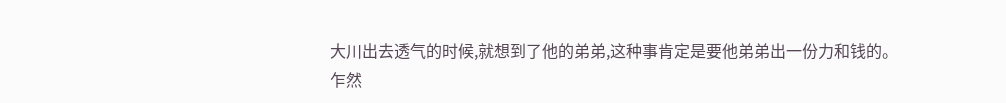大川出去透气的时候,就想到了他的弟弟,这种事肯定是要他弟弟出一份力和钱的。
乍然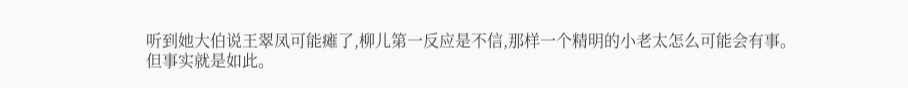听到她大伯说王翠凤可能瘫了,柳儿第一反应是不信,那样一个精明的小老太怎么可能会有事。
但事实就是如此。